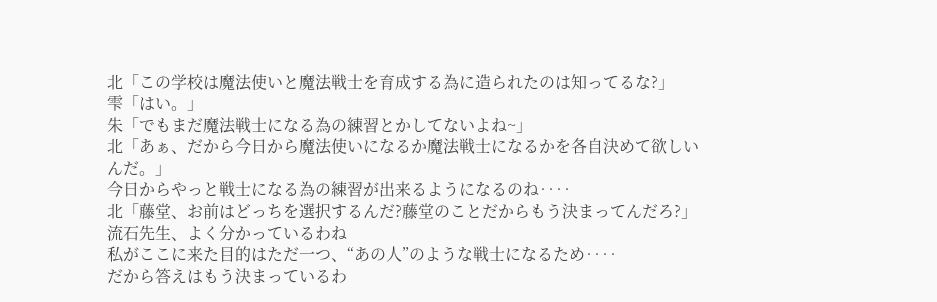北「この学校は魔法使いと魔法戦士を育成する為に造られたのは知ってるな?」
雫「はい。」
朱「でもまだ魔法戦士になる為の練習とかしてないよね~」
北「あぁ、だから今日から魔法使いになるか魔法戦士になるかを各自決めて欲しいんだ。」
今日からやっと戦士になる為の練習が出来るようになるのね‥‥
北「藤堂、お前はどっちを選択するんだ?藤堂のことだからもう決まってんだろ?」
流石先生、よく分かっているわね
私がここに来た目的はただ一つ、“あの人”のような戦士になるため‥‥
だから答えはもう決まっているわ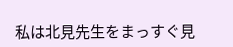私は北見先生をまっすぐ見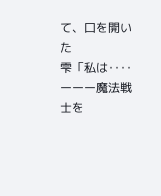て、口を開いた
雫「私は‥‥
ーーー魔法戦士を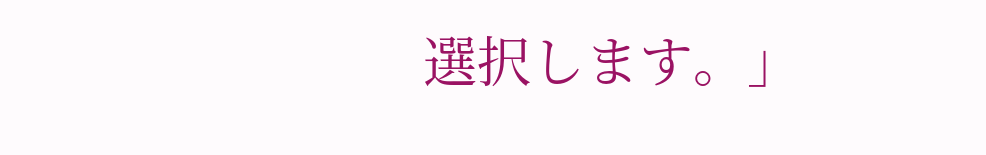選択します。」